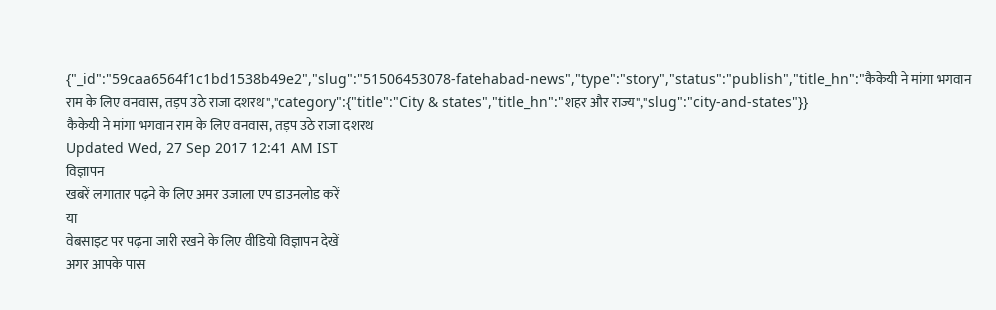{"_id":"59caa6564f1c1bd1538b49e2","slug":"51506453078-fatehabad-news","type":"story","status":"publish","title_hn":"कैकेयी ने मांगा भगवान राम के लिए वनवास, तड़प उठे राजा दशरथ","category":{"title":"City & states","title_hn":"शहर और राज्य","slug":"city-and-states"}}
कैकेयी ने मांगा भगवान राम के लिए वनवास, तड़प उठे राजा दशरथ
Updated Wed, 27 Sep 2017 12:41 AM IST
विज्ञापन
खबरें लगातार पढ़ने के लिए अमर उजाला एप डाउनलोड करें
या
वेबसाइट पर पढ़ना जारी रखने के लिए वीडियो विज्ञापन देखें
अगर आपके पास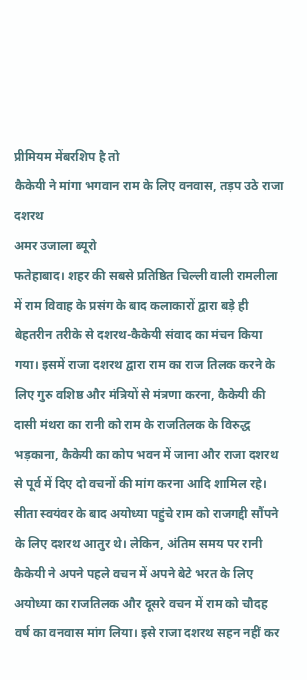प्रीमियम मेंबरशिप है तो
कैकेयी ने मांगा भगवान राम के लिए वनवास, तड़प उठे राजा दशरथ
अमर उजाला ब्यूरो
फतेहाबाद। शहर की सबसे प्रतिष्ठित चिल्ली वाली रामलीला में राम विवाह के प्रसंग के बाद कलाकारों द्वारा बड़े ही बेहतरीन तरीके से दशरथ-कैकेयी संवाद का मंचन किया गया। इसमें राजा दशरथ द्वारा राम का राज तिलक करने के लिए गुरु वशिष्ठ और मंत्रियों से मंत्रणा करना, कैकेयी की दासी मंथरा का रानी को राम के राजतिलक के विरुद्ध भड़काना, कैकेयी का कोप भवन में जाना और राजा दशरथ से पूर्व में दिए दो वचनों की मांग करना आदि शामिल रहे।
सीता स्वयंवर के बाद अयोध्या पहुंचे राम को राजगद्दी सौंपने के लिए दशरथ आतुर थे। लेकिन, अंतिम समय पर रानी कैकेयी ने अपने पहले वचन में अपने बेटे भरत के लिए अयोध्या का राजतिलक और दूसरे वचन में राम को चौदह वर्ष का वनवास मांग लिया। इसे राजा दशरथ सहन नहीं कर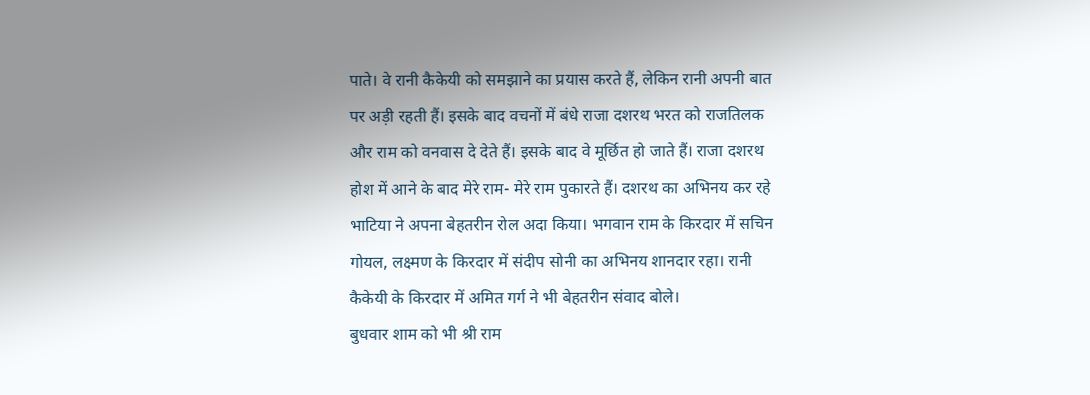पाते। वे रानी कैकेयी को समझाने का प्रयास करते हैं, लेकिन रानी अपनी बात पर अड़ी रहती हैं। इसके बाद वचनों में बंधे राजा दशरथ भरत को राजतिलक और राम को वनवास दे देते हैं। इसके बाद वे मूर्छित हो जाते हैं। राजा दशरथ होश में आने के बाद मेरे राम- मेरे राम पुकारते हैं। दशरथ का अभिनय कर रहे भाटिया ने अपना बेहतरीन रोल अदा किया। भगवान राम के किरदार में सचिन गोयल, लक्ष्मण के किरदार में संदीप सोनी का अभिनय शानदार रहा। रानी कैकेयी के किरदार में अमित गर्ग ने भी बेहतरीन संवाद बोले।
बुधवार शाम को भी श्री राम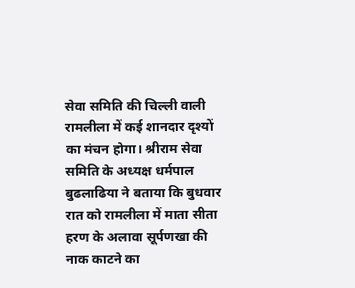सेवा समिति की चिल्ली वाली रामलीला में कई शानदार दृश्यों का मंचन होगा। श्रीराम सेवा समिति के अध्यक्ष धर्मपाल बुढलाढिया ने बताया कि बुधवार रात को रामलीला में माता सीता हरण के अलावा सूर्पणखा की नाक काटने का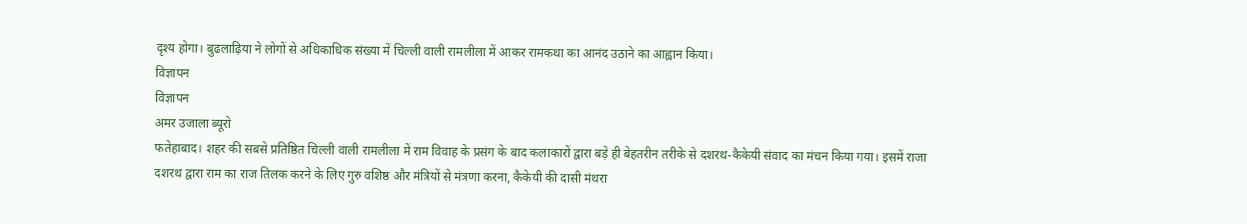दृश्य होगा। बुढलाढ़िया ने लोगों से अधिकाधिक संख्या में चिल्ली वाली रामलीला में आकर रामकथा का आनंद उठाने का आह्वान किया।
विज्ञापन
विज्ञापन
अमर उजाला ब्यूरो
फतेहाबाद। शहर की सबसे प्रतिष्ठित चिल्ली वाली रामलीला में राम विवाह के प्रसंग के बाद कलाकारों द्वारा बड़े ही बेहतरीन तरीके से दशरथ-कैकेयी संवाद का मंचन किया गया। इसमें राजा दशरथ द्वारा राम का राज तिलक करने के लिए गुरु वशिष्ठ और मंत्रियों से मंत्रणा करना, कैकेयी की दासी मंथरा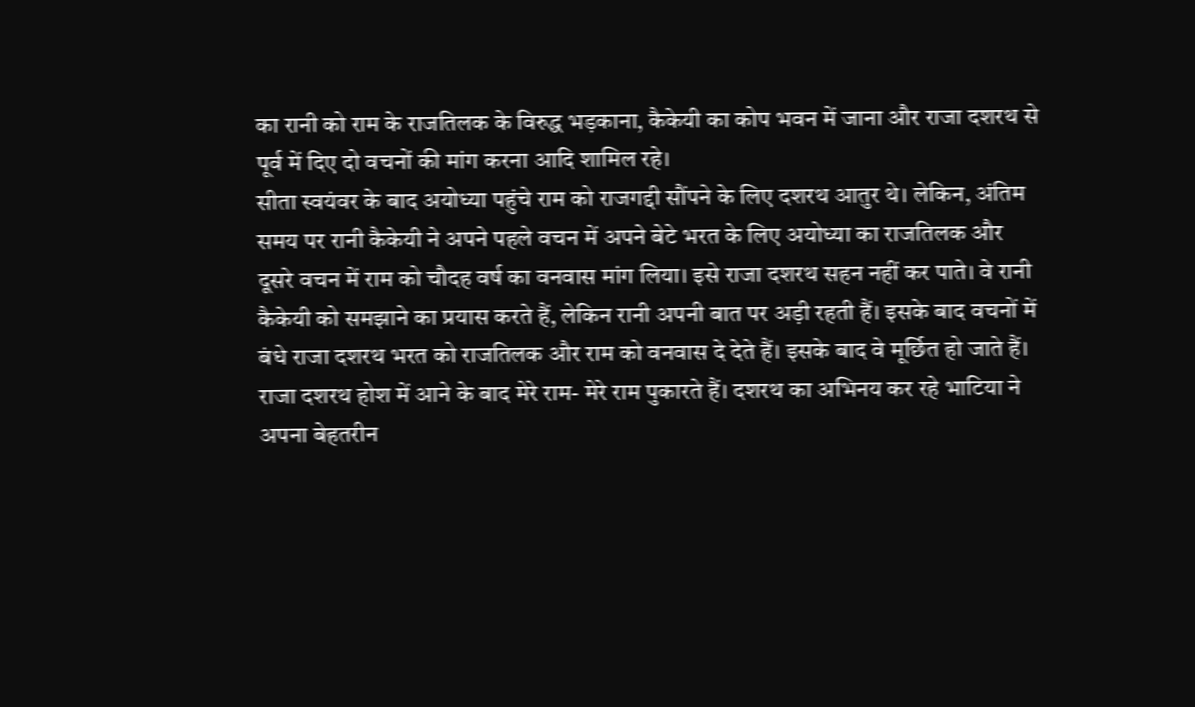का रानी को राम के राजतिलक के विरुद्ध भड़काना, कैकेयी का कोप भवन में जाना और राजा दशरथ से पूर्व में दिए दो वचनों की मांग करना आदि शामिल रहे।
सीता स्वयंवर के बाद अयोध्या पहुंचे राम को राजगद्दी सौंपने के लिए दशरथ आतुर थे। लेकिन, अंतिम समय पर रानी कैकेयी ने अपने पहले वचन में अपने बेटे भरत के लिए अयोध्या का राजतिलक और दूसरे वचन में राम को चौदह वर्ष का वनवास मांग लिया। इसे राजा दशरथ सहन नहीं कर पाते। वे रानी कैकेयी को समझाने का प्रयास करते हैं, लेकिन रानी अपनी बात पर अड़ी रहती हैं। इसके बाद वचनों में बंधे राजा दशरथ भरत को राजतिलक और राम को वनवास दे देते हैं। इसके बाद वे मूर्छित हो जाते हैं। राजा दशरथ होश में आने के बाद मेरे राम- मेरे राम पुकारते हैं। दशरथ का अभिनय कर रहे भाटिया ने अपना बेहतरीन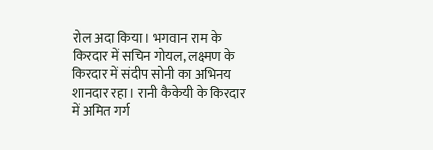रोल अदा किया। भगवान राम के किरदार में सचिन गोयल, लक्ष्मण के किरदार में संदीप सोनी का अभिनय शानदार रहा। रानी कैकेयी के किरदार में अमित गर्ग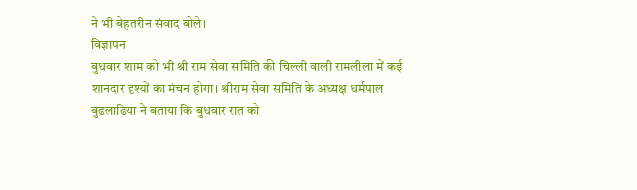ने भी बेहतरीन संवाद बोले।
विज्ञापन
बुधवार शाम को भी श्री राम सेवा समिति की चिल्ली वाली रामलीला में कई शानदार दृश्यों का मंचन होगा। श्रीराम सेवा समिति के अध्यक्ष धर्मपाल बुढलाढिया ने बताया कि बुधवार रात को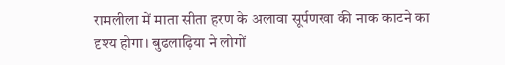रामलीला में माता सीता हरण के अलावा सूर्पणखा की नाक काटने का दृश्य होगा। बुढलाढ़िया ने लोगों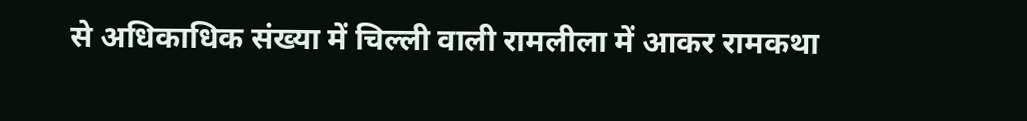से अधिकाधिक संख्या में चिल्ली वाली रामलीला में आकर रामकथा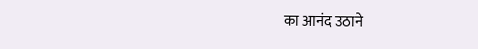का आनंद उठाने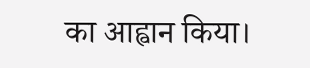का आह्वान किया।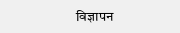विज्ञापन